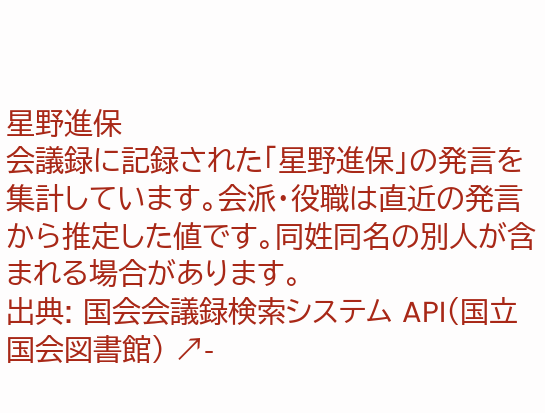星野進保
会議録に記録された「星野進保」の発言を集計しています。会派・役職は直近の発言から推定した値です。同姓同名の別人が含まれる場合があります。
出典: 国会会議録検索システム API(国立国会図書館) ↗-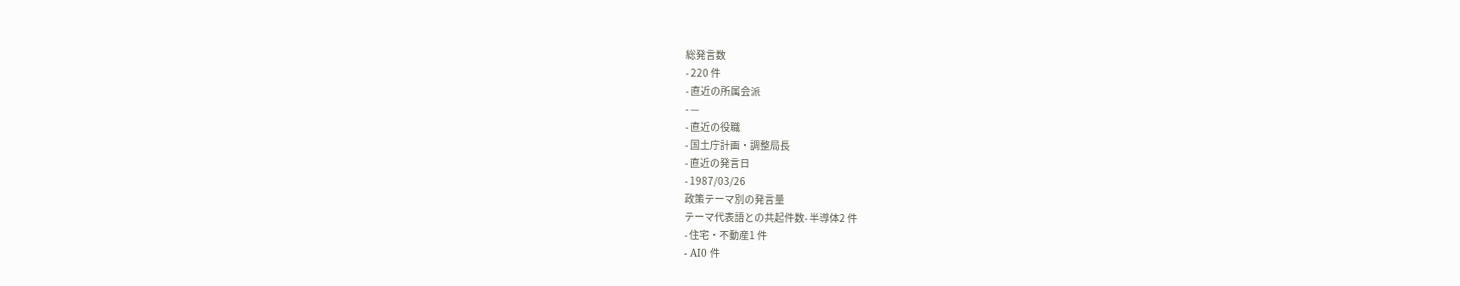総発言数
- 220 件
- 直近の所属会派
- —
- 直近の役職
- 国土庁計画・調整局長
- 直近の発言日
- 1987/03/26
政策テーマ別の発言量
テーマ代表語との共起件数- 半導体2 件
- 住宅・不動産1 件
- AI0 件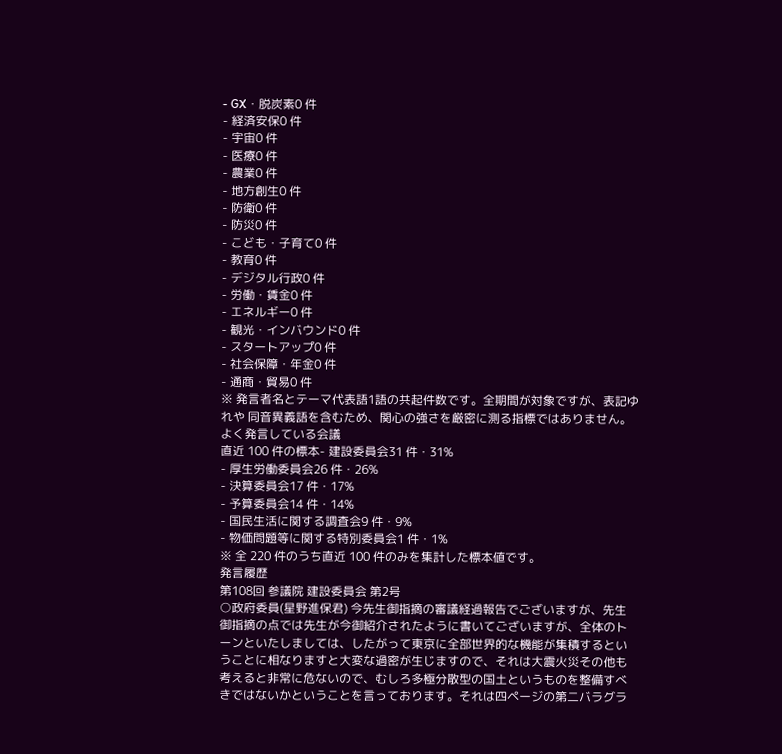- GX・脱炭素0 件
- 経済安保0 件
- 宇宙0 件
- 医療0 件
- 農業0 件
- 地方創生0 件
- 防衛0 件
- 防災0 件
- こども・子育て0 件
- 教育0 件
- デジタル行政0 件
- 労働・賃金0 件
- エネルギー0 件
- 観光・インバウンド0 件
- スタートアップ0 件
- 社会保障・年金0 件
- 通商・貿易0 件
※ 発言者名とテーマ代表語1語の共起件数です。全期間が対象ですが、表記ゆれや 同音異義語を含むため、関心の強さを厳密に測る指標ではありません。
よく発言している会議
直近 100 件の標本- 建設委員会31 件・31%
- 厚生労働委員会26 件・26%
- 決算委員会17 件・17%
- 予算委員会14 件・14%
- 国民生活に関する調査会9 件・9%
- 物価問題等に関する特別委員会1 件・1%
※ 全 220 件のうち直近 100 件のみを集計した標本値です。
発言履歴
第108回 参議院 建設委員会 第2号
○政府委員(星野進保君) 今先生御指摘の審議経過報告でございますが、先生御指摘の点では先生が今御紹介されたように書いてございますが、全体のトーンといたしましては、したがって東京に全部世界的な機能が集積するということに相なりますと大変な過密が生じますので、それは大震火災その他も考えると非常に危ないので、むしろ多極分散型の国土というものを整備すべきではないかということを言っております。それは四ページの第二バラグラ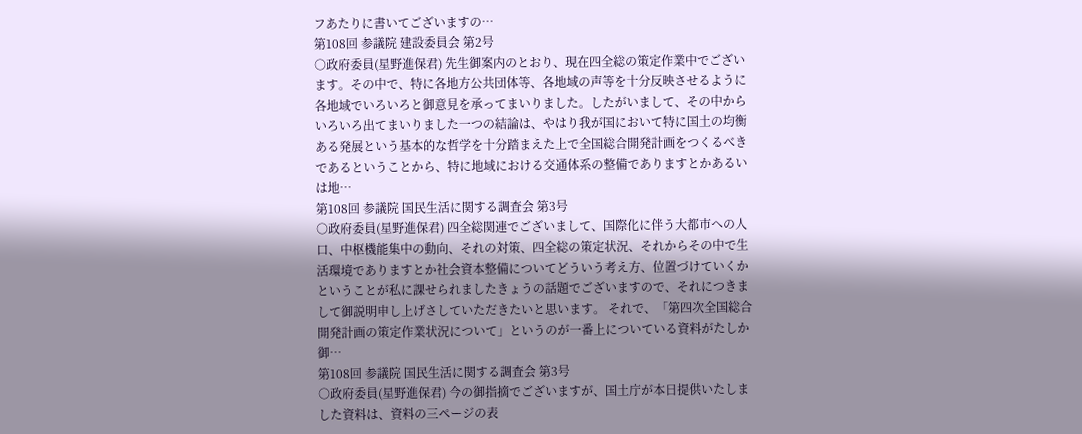フあたりに書いてございますの…
第108回 参議院 建設委員会 第2号
○政府委員(星野進保君) 先生御案内のとおり、現在四全総の策定作業中でございます。その中で、特に各地方公共団体等、各地域の声等を十分反映させるように各地域でいろいろと御意見を承ってまいりました。したがいまして、その中からいろいろ出てまいりました一つの結論は、やはり我が国において特に国土の均衡ある発展という基本的な哲学を十分踏まえた上で全国総合開発計画をつくるべきであるということから、特に地域における交通体系の整備でありますとかあるいは地…
第108回 参議院 国民生活に関する調査会 第3号
○政府委員(星野進保君) 四全総関連でございまして、国際化に伴う大都市への人口、中枢機能集中の動向、それの対策、四全総の策定状況、それからその中で生活環境でありますとか社会資本整備についてどういう考え方、位置づけていくかということが私に課せられましたきょうの話題でございますので、それにつきまして御説明申し上げさしていただきたいと思います。 それで、「第四次全国総合開発計画の策定作業状況について」というのが一番上についている資料がたしか御…
第108回 参議院 国民生活に関する調査会 第3号
○政府委員(星野進保君) 今の御指摘でございますが、国土庁が本日提供いたしました資料は、資料の三ページの表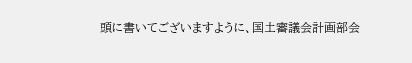頭に書いてございますように、国土審議会計画部会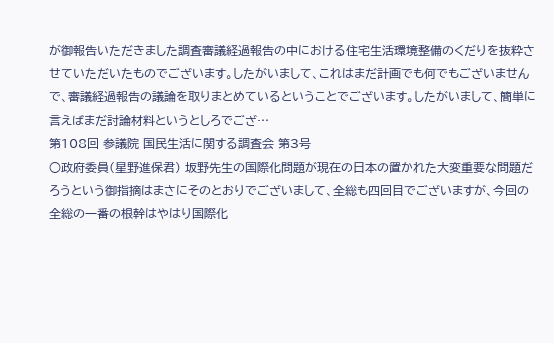が御報告いただきました調査審議経過報告の中における住宅生活環境整備のくだりを抜粋させていただいたものでございます。したがいまして、これはまだ計画でも何でもございませんで、審議経過報告の議論を取りまとめているということでございます。したがいまして、簡単に言えばまだ討論材料というとしろでござ…
第108回 参議院 国民生活に関する調査会 第3号
○政府委員(星野進保君) 坂野先生の国際化問題が現在の日本の置かれた大変重要な問題だろうという御指摘はまさにそのとおりでございまして、全総も四回目でございますが、今回の全総の一番の根幹はやはり国際化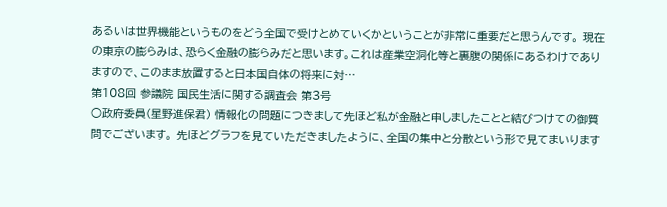あるいは世界機能というものをどう全国で受けとめていくかということが非常に重要だと思うんです。 現在の東京の膨らみは、恐らく金融の膨らみだと思います。これは産業空洞化等と裏腹の関係にあるわけでありますので、このまま放置すると日本国自体の将来に対…
第108回 参議院 国民生活に関する調査会 第3号
○政府委員(星野進保君) 情報化の問題につきまして先ほど私が金融と申しましたことと結びつけての御質問でございます。 先ほどグラフを見ていただきましたように、全国の集中と分散という形で見てまいります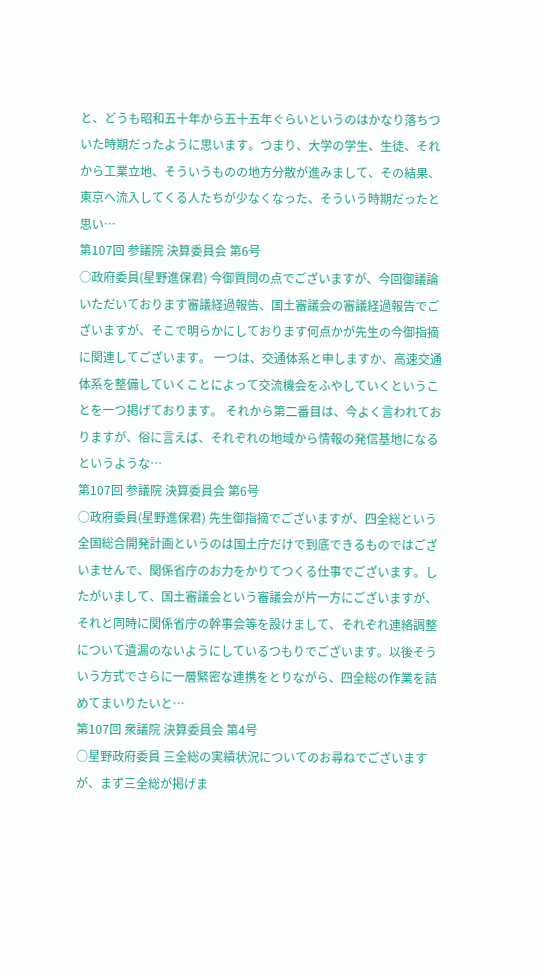と、どうも昭和五十年から五十五年ぐらいというのはかなり落ちついた時期だったように思います。つまり、大学の学生、生徒、それから工業立地、そういうものの地方分散が進みまして、その結果、東京へ流入してくる人たちが少なくなった、そういう時期だったと思い…
第107回 参議院 決算委員会 第6号
○政府委員(星野進保君) 今御質問の点でございますが、今回御議論いただいております審議経過報告、国土審議会の審議経過報告でございますが、そこで明らかにしております何点かが先生の今御指摘に関連してございます。 一つは、交通体系と申しますか、高速交通体系を整備していくことによって交流機会をふやしていくということを一つ掲げております。 それから第二番目は、今よく言われておりますが、俗に言えば、それぞれの地域から情報の発信基地になるというような…
第107回 参議院 決算委員会 第6号
○政府委員(星野進保君) 先生御指摘でございますが、四全総という全国総合開発計画というのは国土庁だけで到底できるものではございませんで、関係省庁のお力をかりてつくる仕事でございます。したがいまして、国土審議会という審議会が片一方にございますが、それと同時に関係省庁の幹事会等を設けまして、それぞれ連絡調整について遺漏のないようにしているつもりでございます。以後そういう方式でさらに一層緊密な連携をとりながら、四全総の作業を詰めてまいりたいと…
第107回 衆議院 決算委員会 第4号
○星野政府委員 三全総の実績状況についてのお尋ねでございますが、まず三全総が掲げま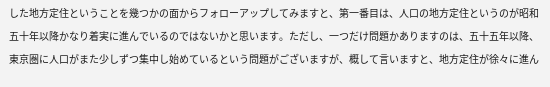した地方定住ということを幾つかの面からフォローアップしてみますと、第一番目は、人口の地方定住というのが昭和五十年以降かなり着実に進んでいるのではないかと思います。ただし、一つだけ問題かありますのは、五十五年以降、東京圏に人口がまた少しずつ集中し始めているという問題がございますが、概して言いますと、地方定住が徐々に進ん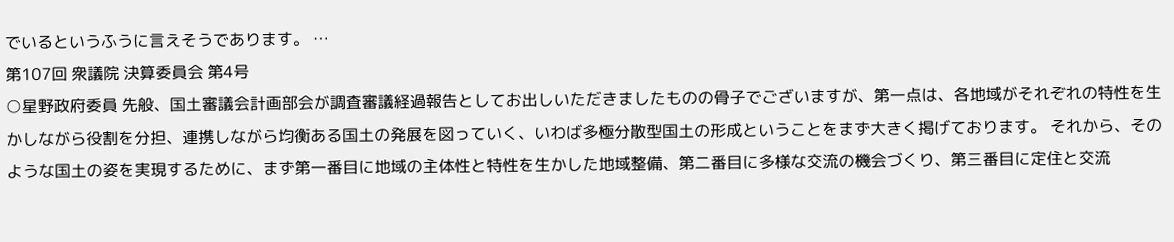でいるというふうに言えそうであります。 …
第107回 衆議院 決算委員会 第4号
○星野政府委員 先般、国土審議会計画部会が調査審議経過報告としてお出しいただきましたものの骨子でございますが、第一点は、各地域がそれぞれの特性を生かしながら役割を分担、連携しながら均衡ある国土の発展を図っていく、いわば多極分散型国土の形成ということをまず大きく掲げております。 それから、そのような国土の姿を実現するために、まず第一番目に地域の主体性と特性を生かした地域整備、第二番目に多様な交流の機会づくり、第三番目に定住と交流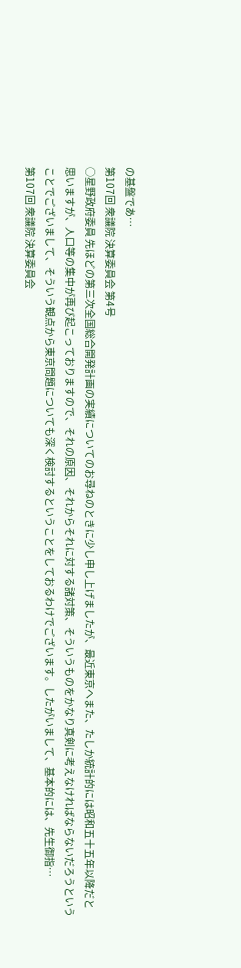の基盤であ…
第107回 衆議院 決算委員会 第4号
○星野政府委員 先ほどの第三次全国総合開発計画の実績についてのお尋ねのときに少し申し上げましたが、最近東京へまた、たしか統計的には昭和五十五年以降だと思いますが、人口等の集中が再び起こっておりますので、それの原因、それからそれに対する諸対策、そういうものをかなり真剣に考えなければならないだろうということでございまして、そういう観点から東京問題についても深く検討するということをしておるわけでございます。したがいまして、基本的には、先生御指…
第107回 衆議院 決算委員会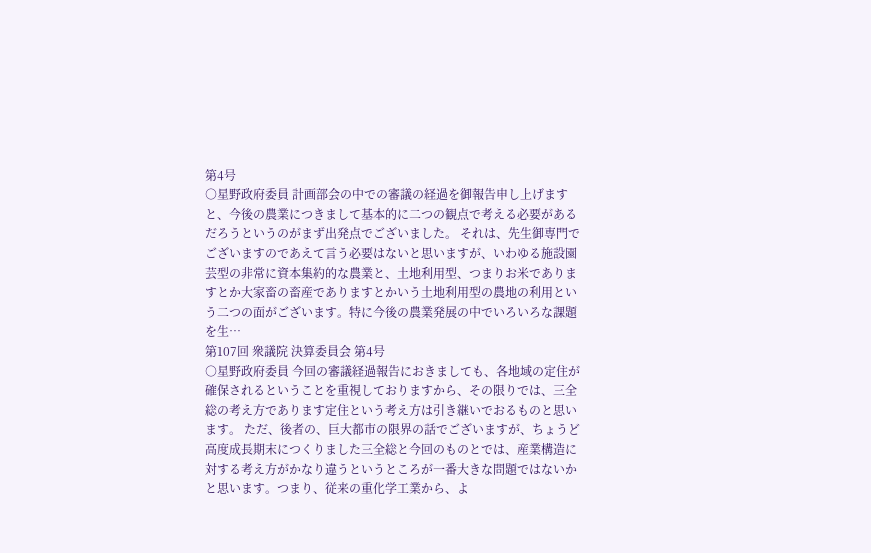第4号
○星野政府委員 計画部会の中での審議の経過を御報告申し上げますと、今後の農業につきまして基本的に二つの観点で考える必要があるだろうというのがまず出発点でございました。 それは、先生御専門でございますのであえて言う必要はないと思いますが、いわゆる施設園芸型の非常に資本集約的な農業と、土地利用型、つまりお米でありますとか大家畜の畜産でありますとかいう土地利用型の農地の利用という二つの面がございます。特に今後の農業発展の中でいろいろな課題を生…
第107回 衆議院 決算委員会 第4号
○星野政府委員 今回の審議経過報告におきましても、各地域の定住が確保されるということを重視しておりますから、その限りでは、三全総の考え方であります定住という考え方は引き継いでおるものと思います。 ただ、後者の、巨大都市の限界の話でございますが、ちょうど高度成長期末につくりました三全総と今回のものとでは、産業構造に対する考え方がかなり違うというところが一番大きな問題ではないかと思います。つまり、従来の重化学工業から、よ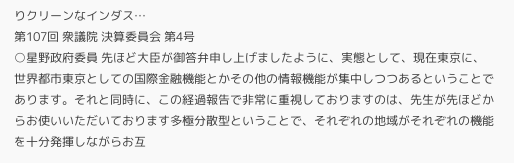りクリーンなインダス…
第107回 衆議院 決算委員会 第4号
○星野政府委員 先ほど大臣が御答弁申し上げましたように、実態として、現在東京に、世界都市東京としての国際金融機能とかその他の情報機能が集中しつつあるということであります。それと同時に、この経過報告で非常に重視しておりますのは、先生が先ほどからお使いいただいております多極分散型ということで、それぞれの地域がそれぞれの機能を十分発揮しながらお互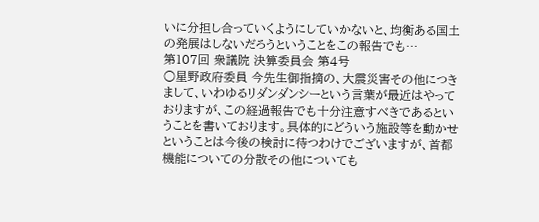いに分担し合っていくようにしていかないと、均衡ある国土の発展はしないだろうということをこの報告でも…
第107回 衆議院 決算委員会 第4号
○星野政府委員 今先生御指摘の、大震災害その他につきまして、いわゆるリダンダンシーという言葉が最近はやっておりますが、この経過報告でも十分注意すべきであるということを書いております。具体的にどういう施設等を動かせということは今後の検討に待つわけでございますが、首都機能についての分散その他についても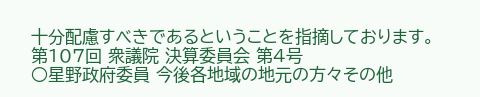十分配慮すべきであるということを指摘しております。
第107回 衆議院 決算委員会 第4号
○星野政府委員 今後各地域の地元の方々その他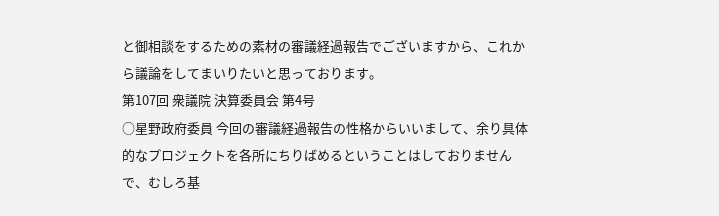と御相談をするための素材の審議経過報告でございますから、これから議論をしてまいりたいと思っております。
第107回 衆議院 決算委員会 第4号
○星野政府委員 今回の審議経過報告の性格からいいまして、余り具体的なプロジェクトを各所にちりばめるということはしておりませんで、むしろ基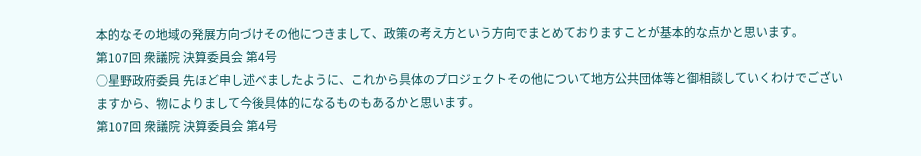本的なその地域の発展方向づけその他につきまして、政策の考え方という方向でまとめておりますことが基本的な点かと思います。
第107回 衆議院 決算委員会 第4号
○星野政府委員 先ほど申し述べましたように、これから具体のプロジェクトその他について地方公共団体等と御相談していくわけでございますから、物によりまして今後具体的になるものもあるかと思います。
第107回 衆議院 決算委員会 第4号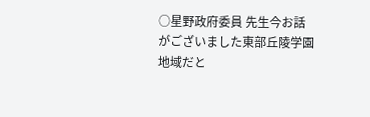○星野政府委員 先生今お話がございました東部丘陵学園地域だと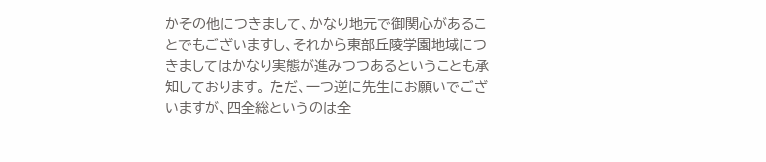かその他につきまして、かなり地元で御関心があることでもございますし、それから東部丘陵学園地域につきましてはかなり実態が進みつつあるということも承知しております。 ただ、一つ逆に先生にお願いでございますが、四全総というのは全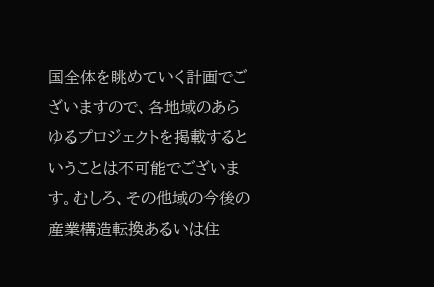国全体を眺めていく計画でございますので、各地域のあらゆるプロジェクトを掲載するということは不可能でございます。むしろ、その他域の今後の産業構造転換あるいは住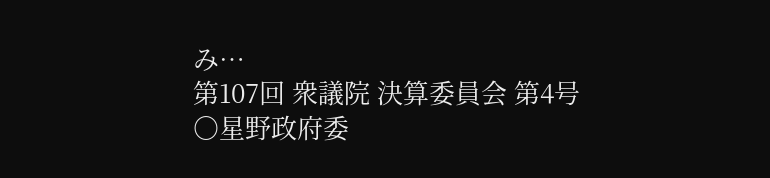み…
第107回 衆議院 決算委員会 第4号
○星野政府委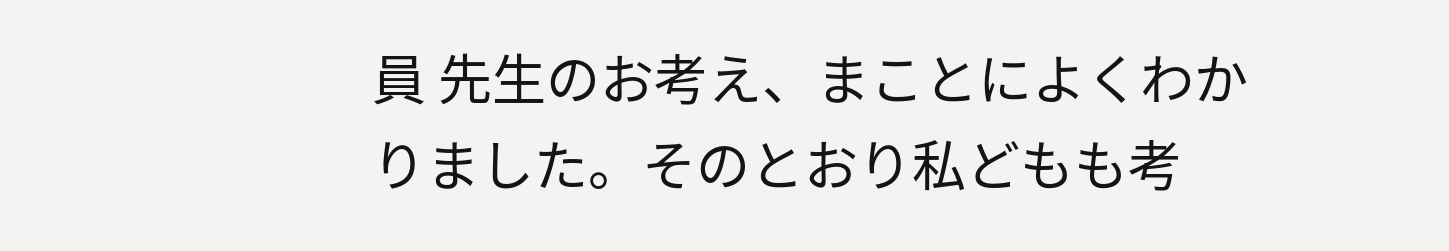員 先生のお考え、まことによくわかりました。そのとおり私どもも考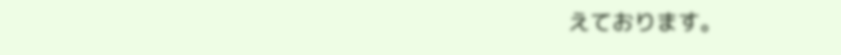えております。